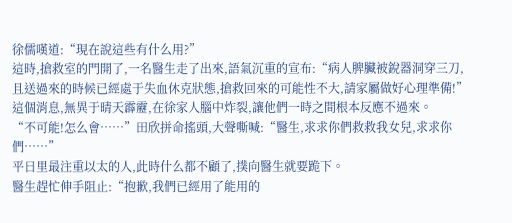徐儒嘆道:“現在說這些有什么用?”
這時,搶救室的門開了,一名醫生走了出來,語氣沉重的宣布:“病人脾臟被銳器洞穿三刀,且送過來的時候已經處于失血休克狀態,搶救回來的可能性不大,請家屬做好心理準備!”
這個消息,無異于晴天霹靂,在徐家人腦中炸裂,讓他們一時之間根本反應不過來。
“不可能!怎么會……”田欣拼命搖頭,大聲嘶喊:“醫生,求求你們救救我女兒,求求你們……”
平日里最注重以太的人,此時什么都不顧了,撲向醫生就要跪下。
醫生趕忙伸手阻止:“抱歉,我們已經用了能用的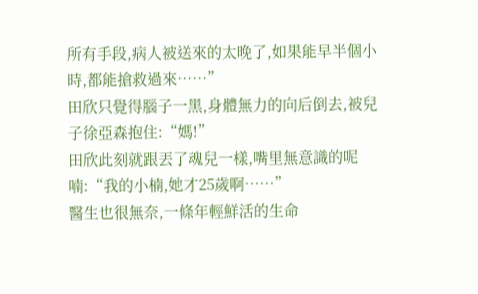所有手段,病人被送來的太晚了,如果能早半個小時,都能搶救過來……”
田欣只覺得腦子一黑,身體無力的向后倒去,被兒子徐亞森抱住:“媽!”
田欣此刻就跟丟了魂兒一樣,嘴里無意識的呢喃:“我的小楠,她才25歲啊……”
醫生也很無奈,一條年輕鮮活的生命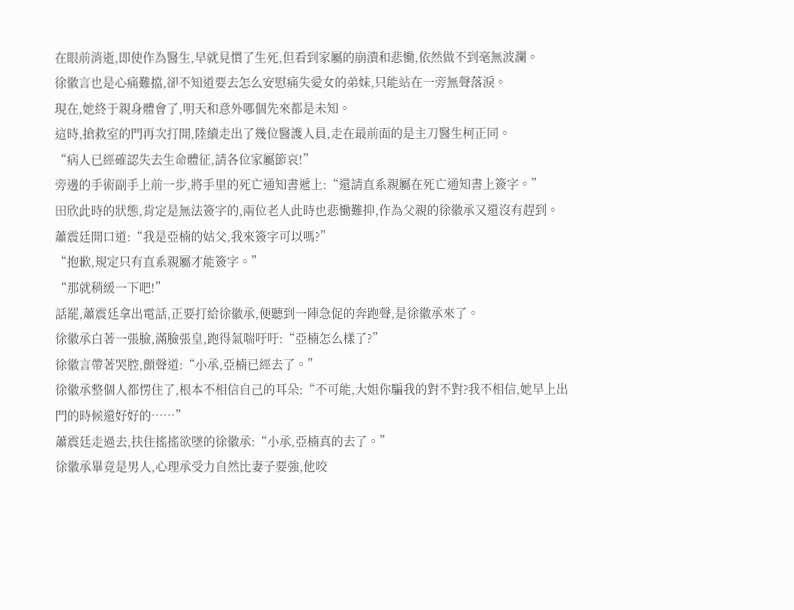在眼前消逝,即使作為醫生,早就見慣了生死,但看到家屬的崩潰和悲慟,依然做不到毫無波瀾。
徐徽言也是心痛難擋,卻不知道要去怎么安慰痛失愛女的弟妹,只能站在一旁無聲落淚。
現在,她終于親身體會了,明天和意外哪個先來都是未知。
這時,搶救室的門再次打開,陸續走出了幾位醫護人員,走在最前面的是主刀醫生柯正同。
“病人已經確認失去生命體征,請各位家屬節哀!”
旁邊的手術副手上前一步,將手里的死亡通知書遞上:“還請直系親屬在死亡通知書上簽字。”
田欣此時的狀態,肯定是無法簽字的,兩位老人此時也悲慟難抑,作為父親的徐徽承又還沒有趕到。
蕭震廷開口道:“我是亞楠的姑父,我來簽字可以嗎?”
“抱歉,規定只有直系親屬才能簽字。”
“那就稍緩一下吧!”
話罷,蕭震廷拿出電話,正要打給徐徽承,便聽到一陣急促的奔跑聲,是徐徽承來了。
徐徽承白著一張臉,滿臉張皇,跑得氣喘吁吁:“亞楠怎么樣了?”
徐徽言帶著哭腔,顫聲道:“小承,亞楠已經去了。”
徐徽承整個人都愣住了,根本不相信自己的耳朵:“不可能,大姐你騙我的對不對?我不相信,她早上出門的時候還好好的……”
蕭震廷走過去,扶住搖搖欲墜的徐徽承:“小承,亞楠真的去了。”
徐徽承畢竟是男人,心理承受力自然比妻子要強,他咬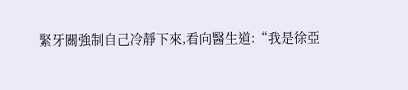緊牙關強制自己冷靜下來,看向醫生道:“我是徐亞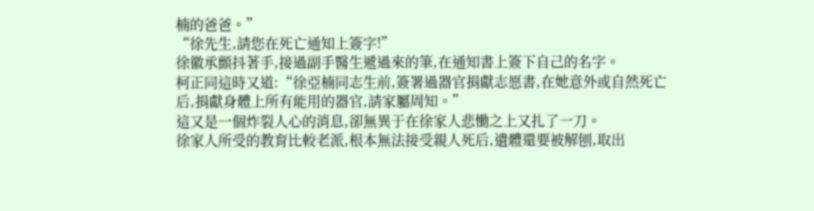楠的爸爸。”
“徐先生,請您在死亡通知上簽字!”
徐徽承顫抖著手,接過副手醫生遞過來的筆,在通知書上簽下自己的名字。
柯正同這時又道:“徐亞楠同志生前,簽署過器官捐獻志愿書,在她意外或自然死亡后,捐獻身體上所有能用的器官,請家屬周知。”
這又是一個炸裂人心的消息,卻無異于在徐家人悲慟之上又扎了一刀。
徐家人所受的教育比較老派,根本無法接受親人死后,遺體還要被解刨,取出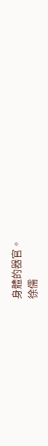身體的器官。
徐儒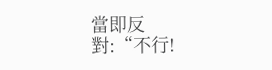當即反對:“不行!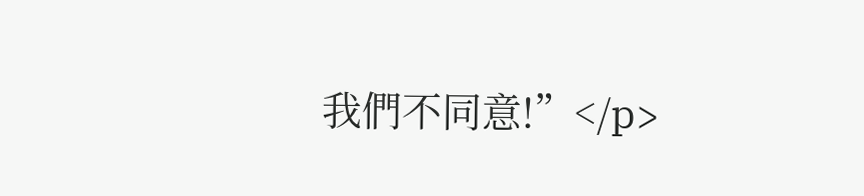我們不同意!”</p>